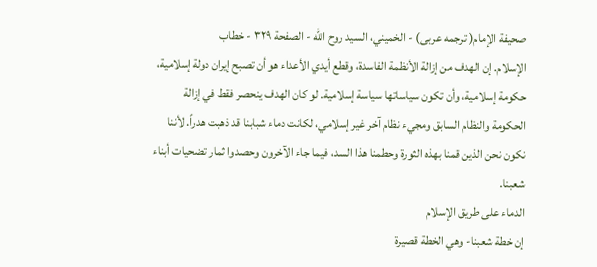صحيفة الإمام( ترجمه عربى) - الخميني، السيد روح الله - الصفحة ٣٢٩ - خطاب
الإسلام. إن الهدف من إزالة الأنظمة الفاسدة، وقطع أيدي الأعداء هو أن تصبح إيران دولة إسلامية، حكومة إسلامية، وأن تكون سياساتها سياسة إسلامية. لو كان الهدف ينحصر فقط في إزالة الحكومة والنظام السابق ومجيء نظام آخر غير إسلامي، لكانت دماء شبابنا قد ذهبت هدراً. لأننا نكون نحن الذين قمنا بهذه الثورة وحطمنا هذا السد، فيما جاء الآخرون وحصدوا ثمار تضحيات أبناء شعبنا.
الدماء على طريق الإسلام
إن خطة شعبنا- وهي الخطة قصيرة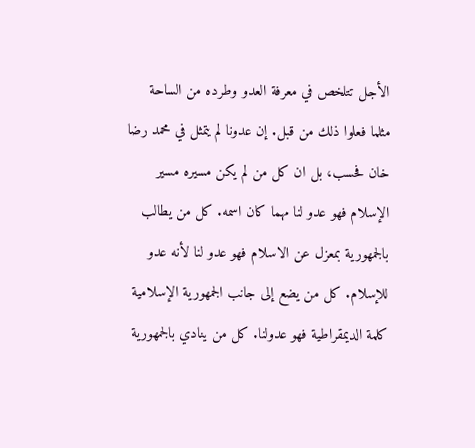الأجل تتلخص في معرفة العدو وطرده من الساحة مثلما فعلوا ذلك من قبل. إن عدونا لم يتمثل في محمد رضا خان فحسب، بل ان كل من لم يكن مسيره مسير الإسلام فهو عدو لنا مهما كان اسمه. كل من يطالب بالجمهورية بمعزل عن الاسلام فهو عدو لنا لأنه عدو للإسلام. كل من يضع إلى جانب الجمهورية الإسلامية كلمة الديمقراطية فهو عدولنا. كل من ينادي بالجمهورية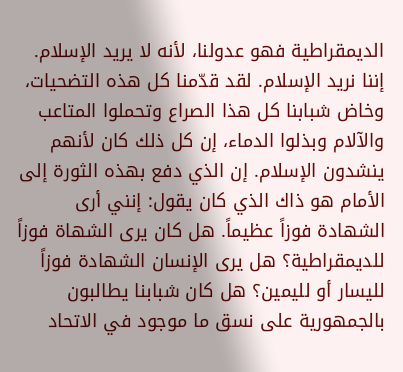الديمقراطية فهو عدولنا، لأنه لا يريد الإسلام. إننا نريد الإسلام. لقد قدّمنا كل هذه التضحيات، وخاض شبابنا كل هذا الصراع وتحملوا المتاعب والآلام وبذلوا الدماء، إن كل ذلك كان لأنهم ينشدون الإسلام. إن الذي دفع بهذه الثورة إلى الأمام هو ذاك الذي كان يقول: إنني أرى الشهادة فوزاً عظيماً. هل كان يرى الشهاة فوزاً للديمقراطية؟ هل يرى الإنسان الشهادة فوزاً لليسار أو لليمين؟ هل كان شبابنا يطالبون بالجمهورية على نسق ما موجود في الاتحاد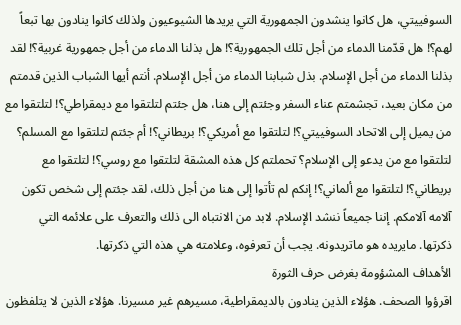السوفييتي، هل كانوا ينشدون الجمهورية التي يريدها الشيوعيون ولذلك كانوا ينادون بها تبعاً لهم؟! هل قدّمنا الدماء من أجل تلك الجمهورية؟! هل بذلنا الدماء من أجل جمهورية غربية؟! لقد بذلنا الدماء من أجل الإسلام. بذل شبابنا الدماء من أجل الإسلام. أنتم أيها الشباب الذين قدمتم من مكان بعيد، تجشمتم عناء السفر وجئتم إلى هنا، هل جئتم لتلتقوا مع ديمقراطي؟! لتلتقوا مع من يميل إلى الاتحاد السوفييتي؟! لتلتقوا مع أمريكي؟! بريطاني؟! أم جئتم لتلتقوا مع المسلم؟ لتلتقوا مع من يدعو إلى الإسلام؟ تحملتم كل هذه المشقة لتلتقوا مع روسي؟! لتلتقوا مع بريطاني؟! لتلتقوا مع ألماني؟! إنكم لم تأتوا إلى هنا من أجل ذلك، لقد جئتم إلى شخص تكون آلامه آلامكم. إننا جميعاً ننشد الإسلام. لابد من الانتباه الى ذلك والتعرف على علائمه التي ذكرتها. مايريده هو ماتريدونه. يجب أن تعرفوه، وعلامته هي هذه التي ذكرتها.
الأهداف المشؤومة بغرض حرف الثورة
اقرؤوا الصحف. هؤلاء الذين ينادون بالديمقراطية، مسيرهم غير مسيرنا. هؤلاء الذين لا يتلفظون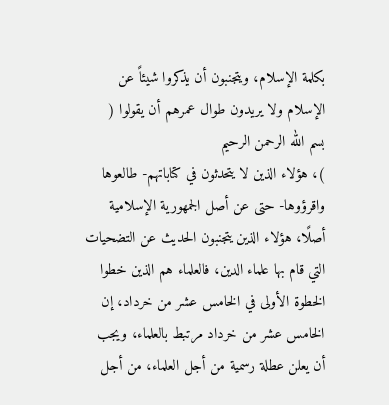بكلمة الإسلام، ويتجنبون أن يذكروا شيئاً عن الإسلام ولا يريدون طوال عمرهم أن يقولوا (
بسم الله الرحمن الرحيم
)، هؤلاء الذين لا يتحدثون في كتاباتهم- طالعوها واقرؤوها- حتى عن أصل الجمهورية الإسلامية أصلًا، هؤلاء الذين يتجنبون الحديث عن التضحيات التي قام بها علماء الدين، فالعلماء هم الذين خطوا الخطوة الأولى في الخامس عشر من خرداد، إن الخامس عشر من خرداد مرتبط بالعلماء، ويجب أن يعلن عطلة رسمية من أجل العلماء، من أجل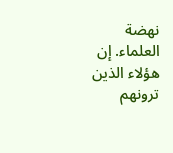نهضة العلماء. إن هؤلاء الذين ترونهم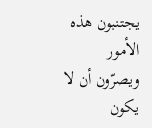يجتنبون هذه الأمور ويصرّون أن لا يكون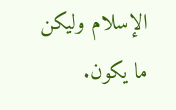الإسلام وليكن ما يكون.